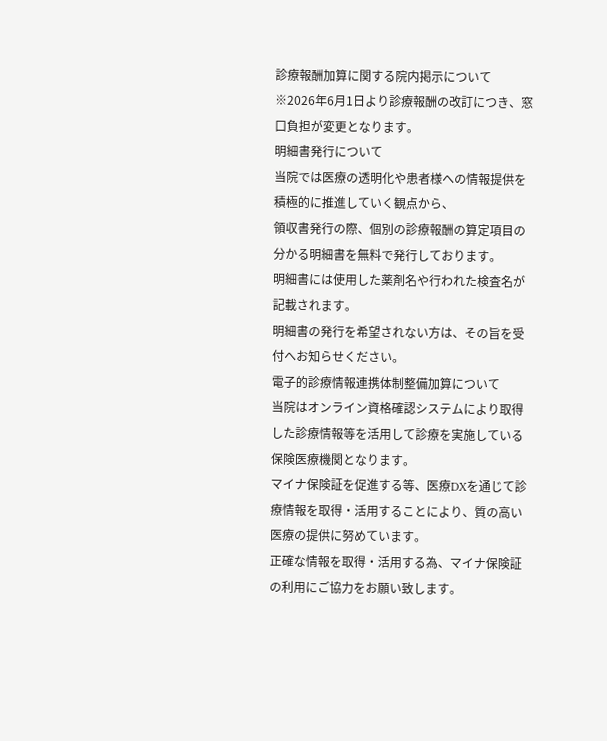診療報酬加算に関する院内掲示について
※2026年6月1日より診療報酬の改訂につき、窓口負担が変更となります。
明細書発行について
当院では医療の透明化や患者様への情報提供を積極的に推進していく観点から、
領収書発行の際、個別の診療報酬の算定項目の分かる明細書を無料で発行しております。
明細書には使用した薬剤名や行われた検査名が記載されます。
明細書の発行を希望されない方は、その旨を受付へお知らせください。
電子的診療情報連携体制整備加算について
当院はオンライン資格確認システムにより取得した診療情報等を活用して診療を実施している保険医療機関となります。
マイナ保険証を促進する等、医療DXを通じて診療情報を取得・活用することにより、質の高い医療の提供に努めています。
正確な情報を取得・活用する為、マイナ保険証の利用にご協力をお願い致します。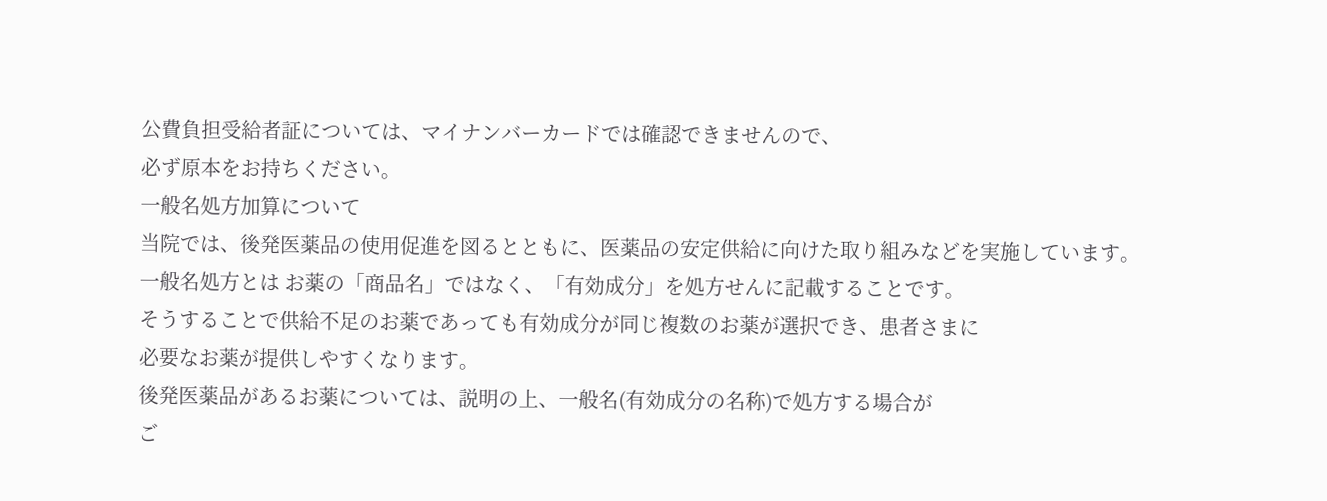公費負担受給者証については、マイナンバーカードでは確認できませんので、
必ず原本をお持ちください。
一般名処方加算について
当院では、後発医薬品の使用促進を図るとともに、医薬品の安定供給に向けた取り組みなどを実施しています。
一般名処方とは お薬の「商品名」ではなく、「有効成分」を処方せんに記載することです。
そうすることで供給不足のお薬であっても有効成分が同じ複数のお薬が選択でき、患者さまに
必要なお薬が提供しやすくなります。
後発医薬品があるお薬については、説明の上、一般名(有効成分の名称)で処方する場合が
ご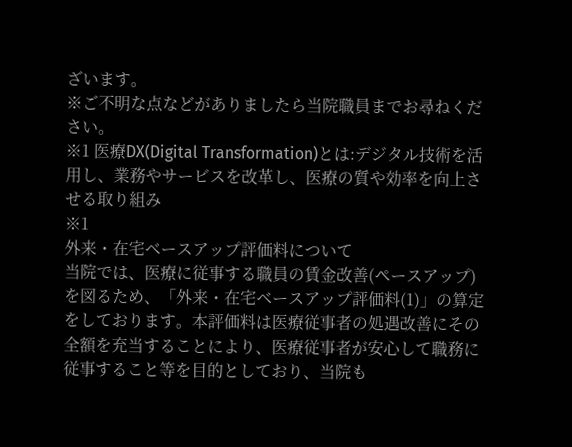ざいます。
※ご不明な点などがありましたら当院職員までお尋ねください。
※1 医療DX(Digital Transformation)とは:デジタル技術を活用し、業務やサービスを改革し、医療の質や効率を向上させる取り組み
※1
外来・在宅ベースアップ評価料について
当院では、医療に従事する職員の賃金改善(ペースアップ)を図るため、「外来・在宅ベースアップ評価料(1)」の算定をしております。本評価料は医療従事者の処遇改善にその全額を充当することにより、医療従事者が安心して職務に従事すること等を目的としており、当院も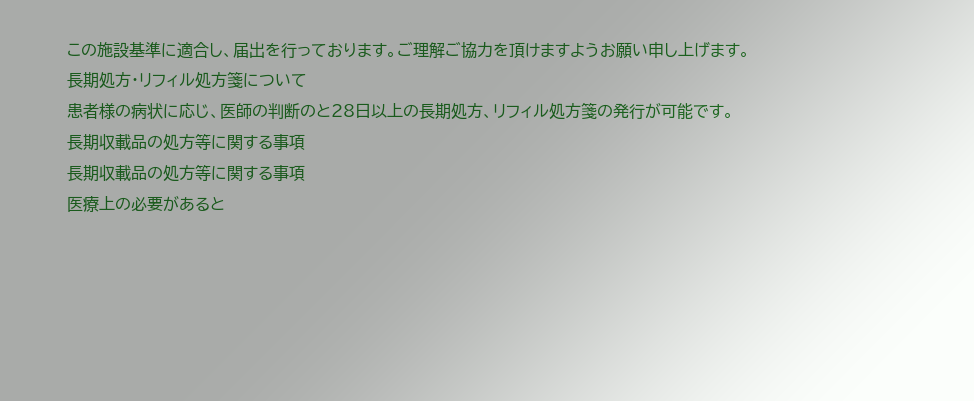この施設基準に適合し、届出を行っております。ご理解ご協力を頂けますようお願い申し上げます。
長期処方・リフィル処方箋について
患者様の病状に応じ、医師の判断のと28日以上の長期処方、リフィル処方箋の発行が可能です。
長期収載品の処方等に関する事項
長期収載品の処方等に関する事項
医療上の必要があると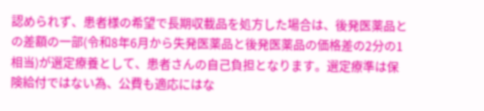認められず、患者様の希望で長期収載品を処方した場合は、後発医薬品との差額の一部(令和8年6月から失発医薬品と後発医薬品の価格差の2分の1相当)が選定療養として、患者さんの自己負担となります。選定療準は保険給付ではない為、公費も適応にはな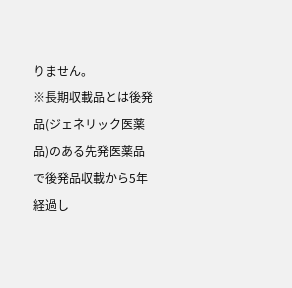りません。
※長期収載品とは後発品(ジェネリック医薬品)のある先発医薬品で後発品収載から5年経過し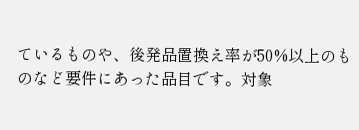ているものや、後発品置換え率が50%以上のものなど要件にあった品目です。対象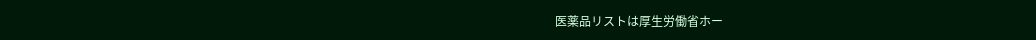医薬品リストは厚生労働省ホー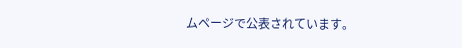ムページで公表されています。